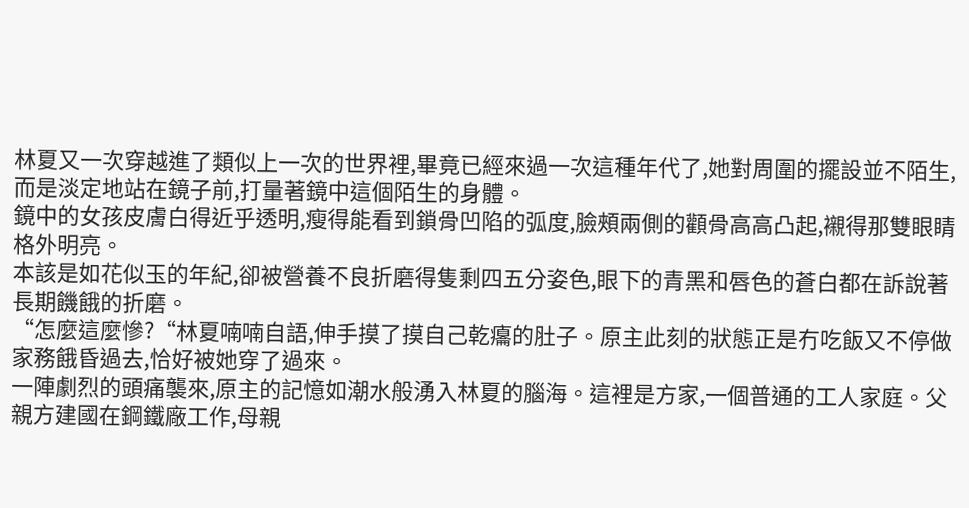林夏又一次穿越進了類似上一次的世界裡,畢竟已經來過一次這種年代了,她對周圍的擺設並不陌生,而是淡定地站在鏡子前,打量著鏡中這個陌生的身體。
鏡中的女孩皮膚白得近乎透明,瘦得能看到鎖骨凹陷的弧度,臉頰兩側的顴骨高高凸起,襯得那雙眼睛格外明亮。
本該是如花似玉的年紀,卻被營養不良折磨得隻剩四五分姿色,眼下的青黑和唇色的蒼白都在訴說著長期饑餓的折磨。
“怎麼這麼慘?“林夏喃喃自語,伸手摸了摸自己乾癟的肚子。原主此刻的狀態正是冇吃飯又不停做家務餓昏過去,恰好被她穿了過來。
一陣劇烈的頭痛襲來,原主的記憶如潮水般湧入林夏的腦海。這裡是方家,一個普通的工人家庭。父親方建國在鋼鐵廠工作,母親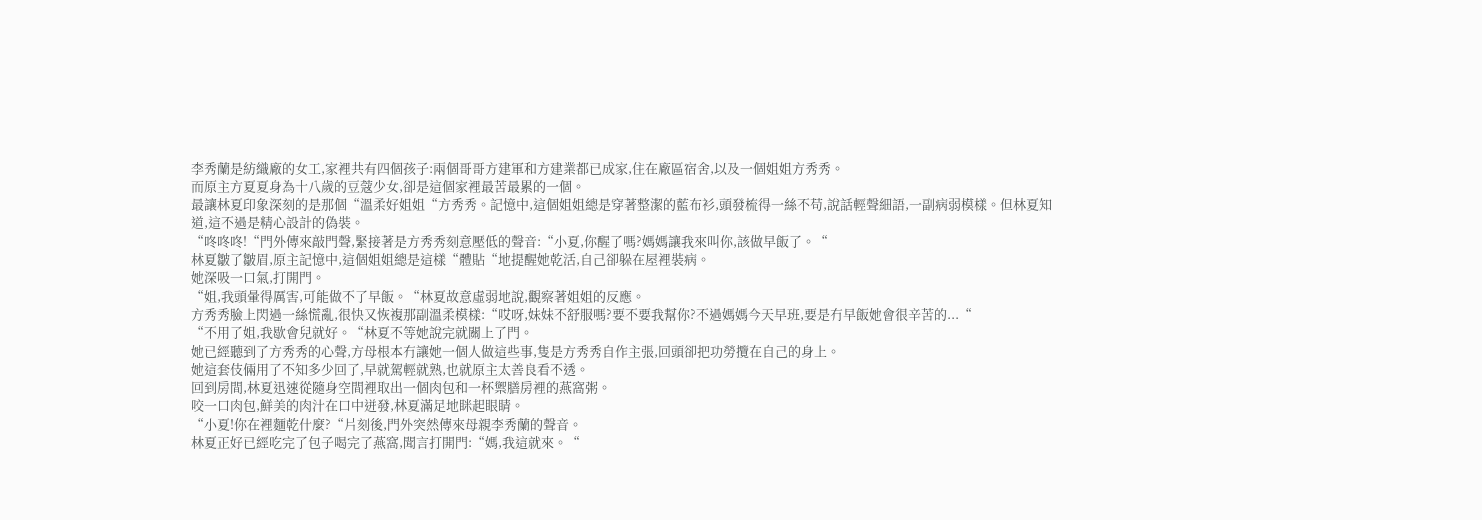李秀蘭是紡織廠的女工,家裡共有四個孩子:兩個哥哥方建軍和方建業都已成家,住在廠區宿舍,以及一個姐姐方秀秀。
而原主方夏夏身為十八歲的豆蔻少女,卻是這個家裡最苦最累的一個。
最讓林夏印象深刻的是那個“溫柔好姐姐“方秀秀。記憶中,這個姐姐總是穿著整潔的藍布衫,頭發梳得一絲不苟,說話輕聲細語,一副病弱模樣。但林夏知道,這不過是精心設計的偽裝。
“咚咚咚!“門外傳來敲門聲,緊接著是方秀秀刻意壓低的聲音:“小夏,你醒了嗎?媽媽讓我來叫你,該做早飯了。“
林夏皺了皺眉,原主記憶中,這個姐姐總是這樣“體貼“地提醒她乾活,自己卻躲在屋裡裝病。
她深吸一口氣,打開門。
“姐,我頭暈得厲害,可能做不了早飯。“林夏故意虛弱地說,觀察著姐姐的反應。
方秀秀臉上閃過一絲慌亂,很快又恢複那副溫柔模樣:“哎呀,妹妹不舒服嗎?要不要我幫你?不過媽媽今天早班,要是冇早飯她會很辛苦的...“
“不用了姐,我歇會兒就好。“林夏不等她說完就關上了門。
她已經聽到了方秀秀的心聲,方母根本冇讓她一個人做這些事,隻是方秀秀自作主張,回頭卻把功勞攬在自己的身上。
她這套伎倆用了不知多少回了,早就駕輕就熟,也就原主太善良看不透。
回到房間,林夏迅速從隨身空間裡取出一個肉包和一杯禦膳房裡的燕窩粥。
咬一口肉包,鮮美的肉汁在口中迸發,林夏滿足地眯起眼睛。
“小夏!你在裡麵乾什麼?“片刻後,門外突然傳來母親李秀蘭的聲音。
林夏正好已經吃完了包子喝完了燕窩,聞言打開門:“媽,我這就來。“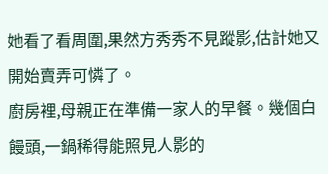她看了看周圍,果然方秀秀不見蹤影,估計她又開始賣弄可憐了。
廚房裡,母親正在準備一家人的早餐。幾個白饅頭,一鍋稀得能照見人影的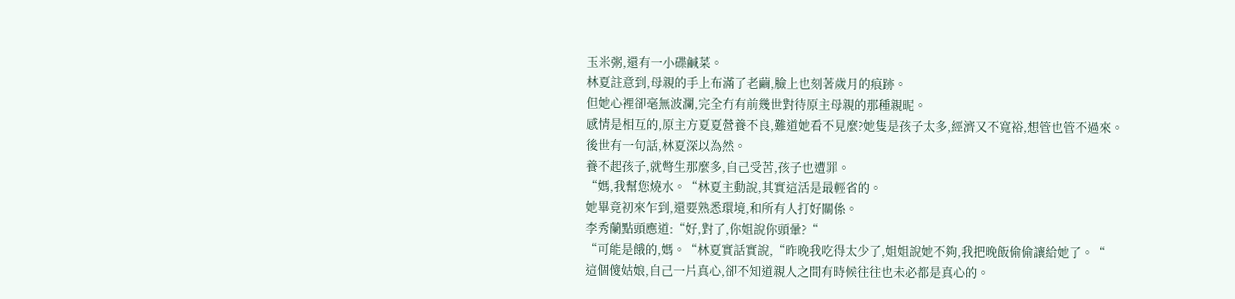玉米粥,還有一小碟鹹菜。
林夏註意到,母親的手上布滿了老繭,臉上也刻著歲月的痕跡。
但她心裡卻毫無波瀾,完全冇有前幾世對待原主母親的那種親昵。
感情是相互的,原主方夏夏營養不良,難道她看不見麼?她隻是孩子太多,經濟又不寬裕,想管也管不過來。
後世有一句話,林夏深以為然。
養不起孩子,就彆生那麼多,自己受苦,孩子也遭罪。
“媽,我幫您燒水。“林夏主動說,其實這活是最輕省的。
她畢竟初來乍到,還要熟悉環境,和所有人打好關係。
李秀蘭點頭應道:“好,對了,你姐說你頭暈?“
“可能是餓的,媽。“林夏實話實說,“昨晚我吃得太少了,姐姐說她不夠,我把晚飯偷偷讓給她了。“
這個傻姑娘,自己一片真心,卻不知道親人之間有時候往往也未必都是真心的。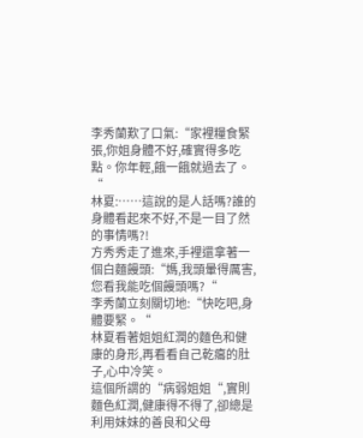李秀蘭歎了口氣:“家裡糧食緊張,你姐身體不好,確實得多吃點。你年輕,餓一餓就過去了。“
林夏:……這說的是人話嗎?誰的身體看起來不好,不是一目了然的事情嗎?!
方秀秀走了進來,手裡還拿著一個白麵饅頭:“媽,我頭暈得厲害,您看我能吃個饅頭嗎?“
李秀蘭立刻關切地:“快吃吧,身體要緊。“
林夏看著姐姐紅潤的麵色和健康的身形,再看看自己乾癟的肚子,心中冷笑。
這個所謂的“病弱姐姐“,實則麵色紅潤,健康得不得了,卻總是利用妹妹的善良和父母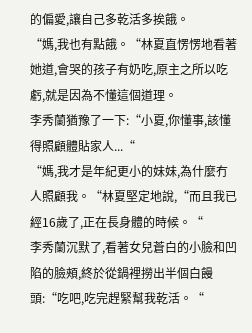的偏愛,讓自己多乾活多挨餓。
“媽,我也有點餓。“林夏直愣愣地看著她道,會哭的孩子有奶吃,原主之所以吃虧,就是因為不懂這個道理。
李秀蘭猶豫了一下:“小夏,你懂事,該懂得照顧體貼家人...“
“媽,我才是年紀更小的妹妹,為什麼冇人照顧我。“林夏堅定地說,“而且我已經16歲了,正在長身體的時候。“
李秀蘭沉默了,看著女兒蒼白的小臉和凹陷的臉頰,終於從鍋裡撈出半個白饅頭:“吃吧,吃完趕緊幫我乾活。“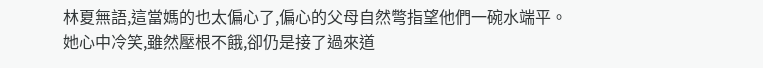林夏無語,這當媽的也太偏心了,偏心的父母自然彆指望他們一碗水端平。
她心中冷笑,雖然壓根不餓,卻仍是接了過來道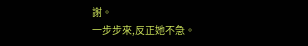謝。
一步步來,反正她不急。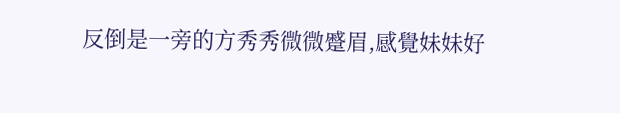反倒是一旁的方秀秀微微蹙眉,感覺妹妹好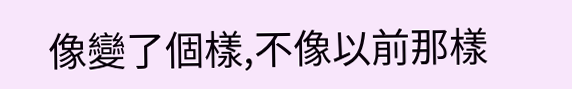像變了個樣,不像以前那樣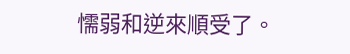懦弱和逆來順受了。